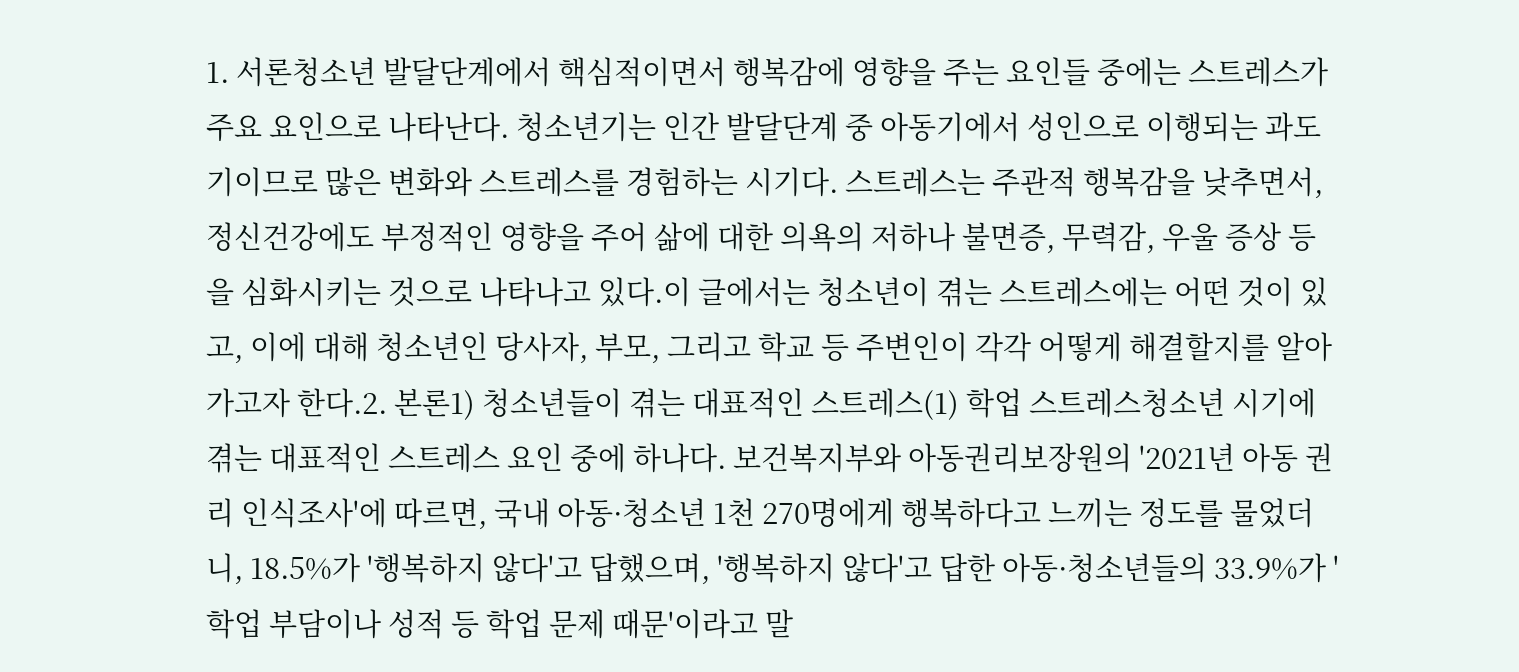1. 서론청소년 발달단계에서 핵심적이면서 행복감에 영향을 주는 요인들 중에는 스트레스가 주요 요인으로 나타난다. 청소년기는 인간 발달단계 중 아동기에서 성인으로 이행되는 과도기이므로 많은 변화와 스트레스를 경험하는 시기다. 스트레스는 주관적 행복감을 낮추면서, 정신건강에도 부정적인 영향을 주어 삶에 대한 의욕의 저하나 불면증, 무력감, 우울 증상 등을 심화시키는 것으로 나타나고 있다.이 글에서는 청소년이 겪는 스트레스에는 어떤 것이 있고, 이에 대해 청소년인 당사자, 부모, 그리고 학교 등 주변인이 각각 어떻게 해결할지를 알아가고자 한다.2. 본론1) 청소년들이 겪는 대표적인 스트레스(1) 학업 스트레스청소년 시기에 겪는 대표적인 스트레스 요인 중에 하나다. 보건복지부와 아동권리보장원의 '2021년 아동 권리 인식조사'에 따르면, 국내 아동·청소년 1천 270명에게 행복하다고 느끼는 정도를 물었더니, 18.5%가 '행복하지 않다'고 답했으며, '행복하지 않다'고 답한 아동·청소년들의 33.9%가 '학업 부담이나 성적 등 학업 문제 때문'이라고 말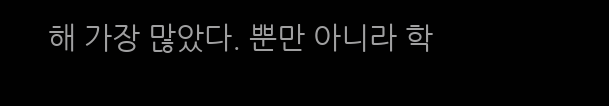해 가장 많았다. 뿐만 아니라 학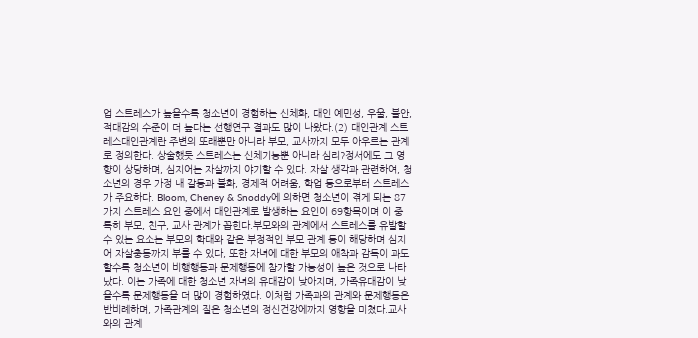업 스트레스가 높을수록 청소년이 경험하는 신체화, 대인 예민성, 우울, 불안, 적대감의 수준이 더 높다는 선행연구 결과도 많이 나왔다.(2) 대인관계 스트레스대인관계란 주변의 또래뿐만 아니라 부모, 교사까지 모두 아우르는 관계로 정의한다. 상술했듯 스트레스는 신체기능뿐 아니라 심리?정서에도 그 영향이 상당하며, 심지어는 자살까지 야기할 수 있다. 자살 생각과 관련하여, 청소년의 경우 가정 내 갈등과 불화, 경제적 어려움, 학업 등으로부터 스트레스가 주요하다. Bloom, Cheney & Snoddy에 의하면 청소년이 겪게 되는 87가지 스트레스 요인 중에서 대인관계로 발생하는 요인이 69항목이며 이 중 특히 부모, 친구, 교사 관계가 꼽힌다.부모와의 관계에서 스트레스를 유발할 수 있는 요소는 부모의 학대와 같은 부정적인 부모 관계 등이 해당하며 심지어 자살충동까지 부를 수 있다, 또한 자녀에 대한 부모의 애착과 감독이 과도할수록 청소년이 비행행동과 문제행동에 참가할 가능성이 높은 것으로 나타났다. 이는 가족에 대한 청소년 자녀의 유대감이 낮아지며, 가족유대감이 낮을수록 문제행동을 더 많이 경험하였다. 이처럼 가족과의 관계와 문제행동은 반비례하며, 가족관계의 질은 청소년의 정신건강에까지 영향을 미쳤다.교사와의 관계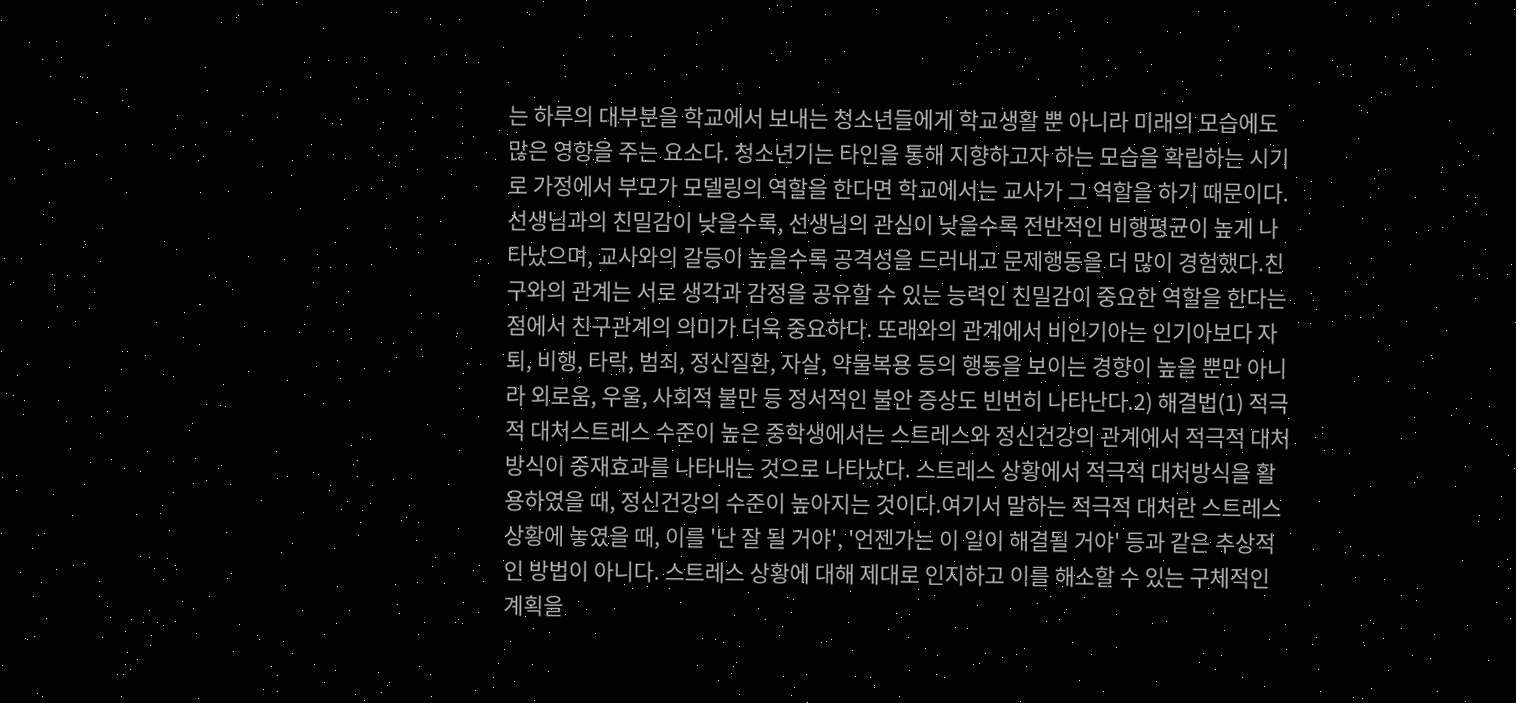는 하루의 대부분을 학교에서 보내는 청소년들에게 학교생활 뿐 아니라 미래의 모습에도 많은 영향을 주는 요소다. 청소년기는 타인을 통해 지향하고자 하는 모습을 확립하는 시기로 가정에서 부모가 모델링의 역할을 한다면 학교에서는 교사가 그 역할을 하기 때문이다. 선생님과의 친밀감이 낮을수록, 선생님의 관심이 낮을수록 전반적인 비행평균이 높게 나타났으며, 교사와의 갈등이 높을수록 공격성을 드러내고 문제행동을 더 많이 경험했다.친구와의 관계는 서로 생각과 감정을 공유할 수 있는 능력인 친밀감이 중요한 역할을 한다는 점에서 친구관계의 의미가 더욱 중요하다. 또래와의 관계에서 비인기아는 인기아보다 자퇴, 비행, 타락, 범죄, 정신질환, 자살, 약물복용 등의 행동을 보이는 경향이 높을 뿐만 아니라 외로움, 우울, 사회적 불만 등 정서적인 불안 증상도 빈번히 나타난다.2) 해결법(1) 적극적 대처스트레스 수준이 높은 중학생에서는 스트레스와 정신건강의 관계에서 적극적 대처 방식이 중재효과를 나타내는 것으로 나타났다. 스트레스 상황에서 적극적 대처방식을 활용하였을 때, 정신건강의 수준이 높아지는 것이다.여기서 말하는 적극적 대처란 스트레스 상황에 놓였을 때, 이를 '난 잘 될 거야', '언젠가는 이 일이 해결될 거야' 등과 같은 추상적인 방법이 아니다. 스트레스 상황에 대해 제대로 인지하고 이를 해소할 수 있는 구체적인 계획을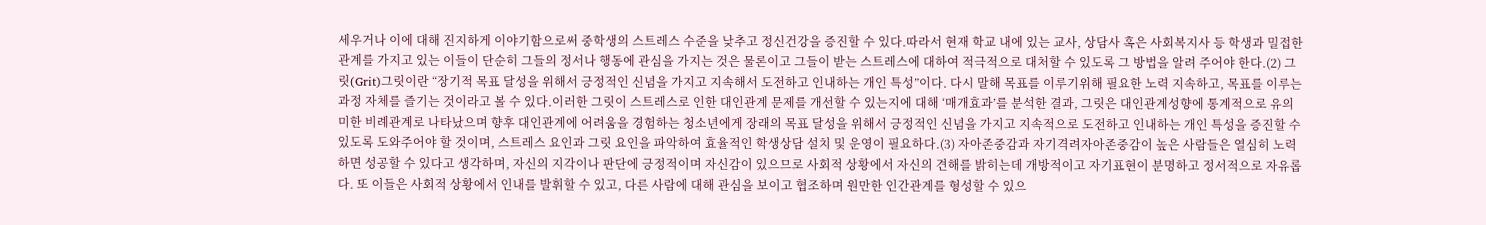세우거나 이에 대해 진지하게 이야기함으로써 중학생의 스트레스 수준을 낮추고 정신건강을 증진할 수 있다.따라서 현재 학교 내에 있는 교사, 상담사 혹은 사회복지사 등 학생과 밀접한 관계를 가지고 있는 이들이 단순히 그들의 정서나 행동에 관심을 가지는 것은 물론이고 그들이 받는 스트레스에 대하여 적극적으로 대처할 수 있도록 그 방법을 알려 주어야 한다.(2) 그릿(Grit)그릿이란 “장기적 목표 달성을 위해서 긍정적인 신념을 가지고 지속해서 도전하고 인내하는 개인 특성”이다. 다시 말해 목표를 이루기위해 필요한 노력 지속하고, 목표를 이루는 과정 자체를 즐기는 것이라고 볼 수 있다.이러한 그릿이 스트레스로 인한 대인관계 문제를 개선할 수 있는지에 대해 ‘매개효과’를 분석한 결과, 그릿은 대인관계성향에 통계적으로 유의미한 비례관계로 나타났으며 향후 대인관계에 어려움을 경험하는 청소년에게 장래의 목표 달성을 위해서 긍정적인 신념을 가지고 지속적으로 도전하고 인내하는 개인 특성을 증진할 수 있도록 도와주어야 할 것이며, 스트레스 요인과 그릿 요인을 파악하여 효율적인 학생상담 설치 및 운영이 필요하다.(3) 자아존중감과 자기격려자아존중감이 높은 사람들은 열심히 노력하면 성공할 수 있다고 생각하며, 자신의 지각이나 판단에 긍정적이며 자신감이 있으므로 사회적 상황에서 자신의 견해를 밝히는데 개방적이고 자기표현이 분명하고 정서적으로 자유롭다. 또 이들은 사회적 상황에서 인내를 발휘할 수 있고, 다른 사람에 대해 관심을 보이고 협조하며 원만한 인간관계를 형성할 수 있으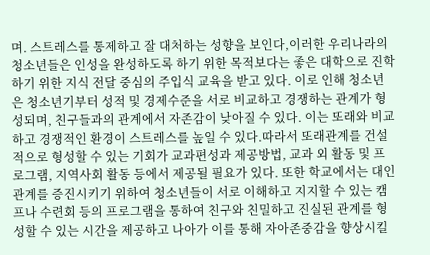며. 스트레스를 통제하고 잘 대처하는 성향을 보인다,이러한 우리나라의 청소년들은 인성을 완성하도록 하기 위한 목적보다는 좋은 대학으로 진학하기 위한 지식 전달 중심의 주입식 교육을 받고 있다. 이로 인해 청소년은 청소년기부터 성적 및 경제수준을 서로 비교하고 경쟁하는 관계가 형성되며, 친구들과의 관계에서 자존감이 낮아질 수 있다. 이는 또래와 비교하고 경쟁적인 환경이 스트레스를 높일 수 있다.따라서 또래관계를 건설적으로 형성할 수 있는 기회가 교과편성과 제공방법, 교과 외 활동 및 프로그램, 지역사회 활동 등에서 제공될 필요가 있다. 또한 학교에서는 대인관계를 증진시키기 위하여 청소년들이 서로 이해하고 지지할 수 있는 캠프나 수련회 등의 프로그램을 통하여 친구와 친밀하고 진실된 관계를 형성할 수 있는 시간을 제공하고 나아가 이를 통해 자아존중감을 향상시킬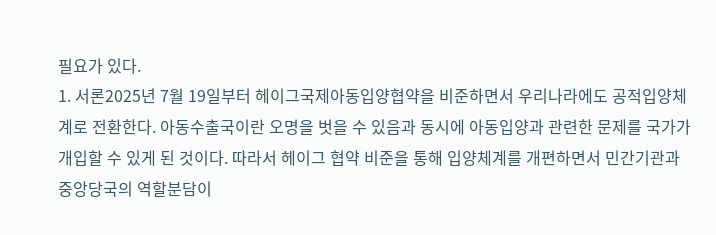필요가 있다.
1. 서론2025년 7월 19일부터 헤이그국제아동입양협약을 비준하면서 우리나라에도 공적입양체계로 전환한다. 아동수출국이란 오명을 벗을 수 있음과 동시에 아동입양과 관련한 문제를 국가가 개입할 수 있게 된 것이다. 따라서 헤이그 협약 비준을 통해 입양체계를 개편하면서 민간기관과 중앙당국의 역할분담이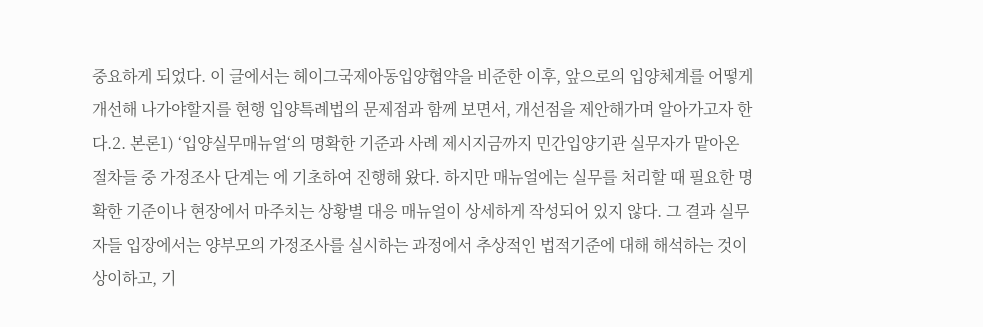중요하게 되었다. 이 글에서는 헤이그국제아동입양협약을 비준한 이후, 앞으로의 입양체계를 어떻게 개선해 나가야할지를 현행 입양특례법의 문제점과 함께 보면서, 개선점을 제안해가며 알아가고자 한다.2. 본론1) ‘입양실무매뉴얼‘의 명확한 기준과 사례 제시지금까지 민간입양기관 실무자가 맡아온 절차들 중 가정조사 단계는 에 기초하여 진행해 왔다. 하지만 매뉴얼에는 실무를 처리할 때 필요한 명확한 기준이나 현장에서 마주치는 상황별 대응 매뉴얼이 상세하게 작성되어 있지 않다. 그 결과 실무자들 입장에서는 양부모의 가정조사를 실시하는 과정에서 추상적인 법적기준에 대해 해석하는 것이 상이하고, 기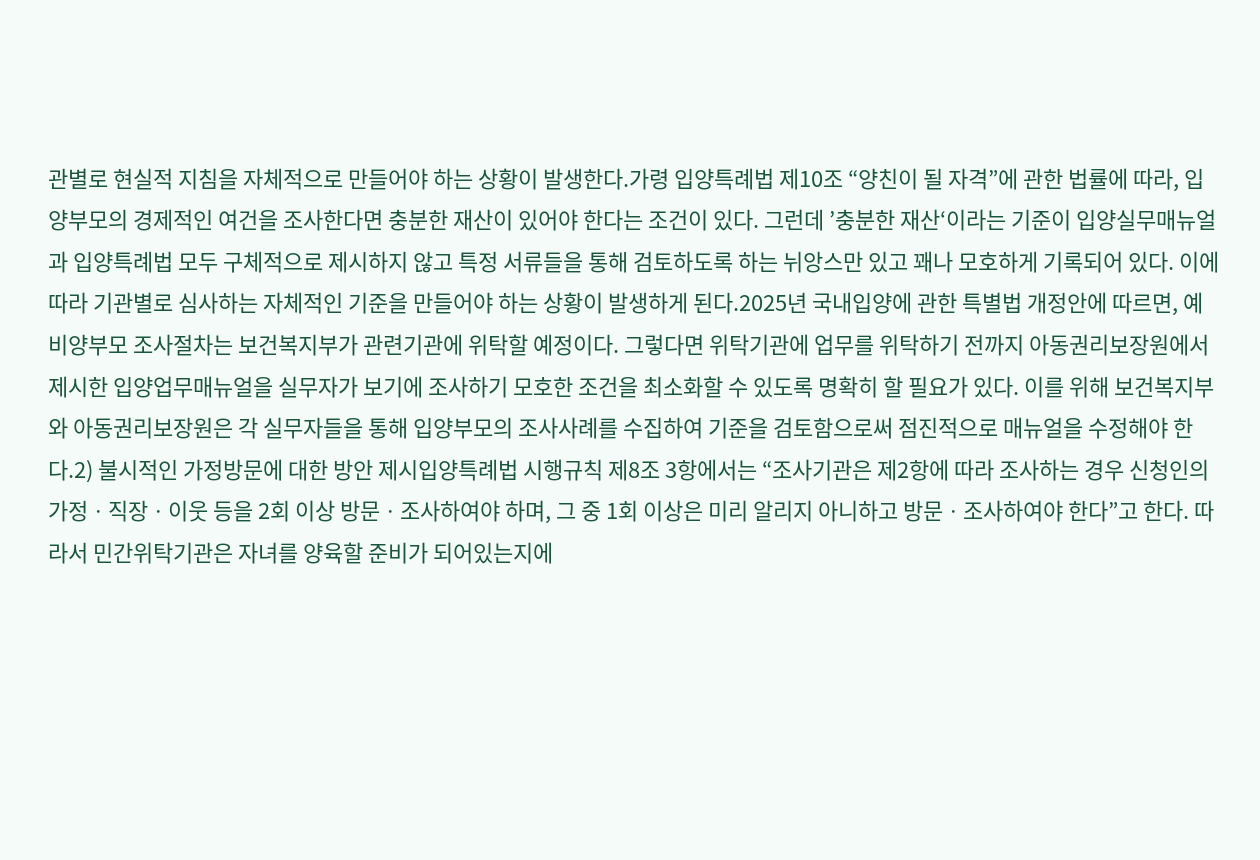관별로 현실적 지침을 자체적으로 만들어야 하는 상황이 발생한다.가령 입양특례법 제10조 “양친이 될 자격”에 관한 법률에 따라, 입양부모의 경제적인 여건을 조사한다면 충분한 재산이 있어야 한다는 조건이 있다. 그런데 ’충분한 재산‘이라는 기준이 입양실무매뉴얼과 입양특례법 모두 구체적으로 제시하지 않고 특정 서류들을 통해 검토하도록 하는 뉘앙스만 있고 꽤나 모호하게 기록되어 있다. 이에 따라 기관별로 심사하는 자체적인 기준을 만들어야 하는 상황이 발생하게 된다.2025년 국내입양에 관한 특별법 개정안에 따르면, 예비양부모 조사절차는 보건복지부가 관련기관에 위탁할 예정이다. 그렇다면 위탁기관에 업무를 위탁하기 전까지 아동권리보장원에서 제시한 입양업무매뉴얼을 실무자가 보기에 조사하기 모호한 조건을 최소화할 수 있도록 명확히 할 필요가 있다. 이를 위해 보건복지부와 아동권리보장원은 각 실무자들을 통해 입양부모의 조사사례를 수집하여 기준을 검토함으로써 점진적으로 매뉴얼을 수정해야 한다.2) 불시적인 가정방문에 대한 방안 제시입양특례법 시행규칙 제8조 3항에서는 “조사기관은 제2항에 따라 조사하는 경우 신청인의 가정ㆍ직장ㆍ이웃 등을 2회 이상 방문ㆍ조사하여야 하며, 그 중 1회 이상은 미리 알리지 아니하고 방문ㆍ조사하여야 한다”고 한다. 따라서 민간위탁기관은 자녀를 양육할 준비가 되어있는지에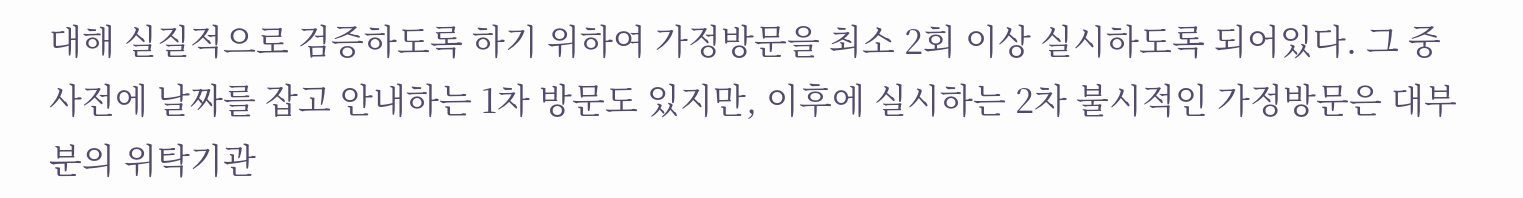대해 실질적으로 검증하도록 하기 위하여 가정방문을 최소 2회 이상 실시하도록 되어있다. 그 중 사전에 날짜를 잡고 안내하는 1차 방문도 있지만, 이후에 실시하는 2차 불시적인 가정방문은 대부분의 위탁기관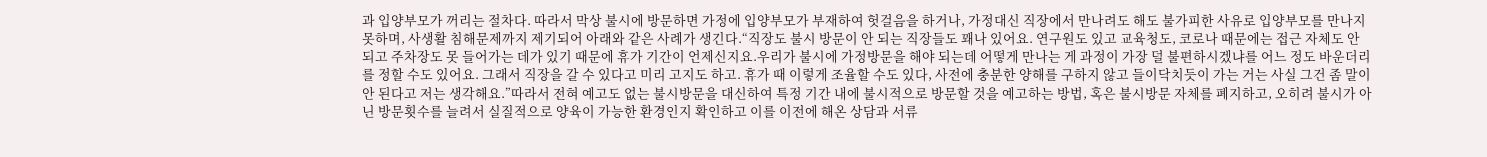과 입양부모가 꺼리는 절차다. 따라서 막상 불시에 방문하면 가정에 입양부모가 부재하여 헛걸음을 하거나, 가정대신 직장에서 만나려도 해도 불가피한 사유로 입양부모를 만나지 못하며, 사생활 침해문제까지 제기되어 아래와 같은 사례가 생긴다.“직장도 불시 방문이 안 되는 직장들도 꽤나 있어요. 연구원도 있고 교육청도, 코로나 때문에는 접근 자체도 안 되고 주차장도 못 들어가는 데가 있기 때문에 휴가 기간이 언제신지요.우리가 불시에 가정방문을 해야 되는데 어떻게 만나는 게 과정이 가장 덜 불편하시겠냐를 어느 정도 바운더리를 정할 수도 있어요. 그래서 직장을 갈 수 있다고 미리 고지도 하고. 휴가 때 이렇게 조율할 수도 있다, 사전에 충분한 양해를 구하지 않고 들이닥치듯이 가는 거는 사실 그건 좀 말이 안 된다고 저는 생각해요.”따라서 전혀 예고도 없는 불시방문을 대신하여 특정 기간 내에 불시적으로 방문할 것을 예고하는 방법, 혹은 불시방문 자체를 폐지하고, 오히려 불시가 아닌 방문횟수를 늘려서 실질적으로 양육이 가능한 환경인지 확인하고 이를 이전에 해온 상담과 서류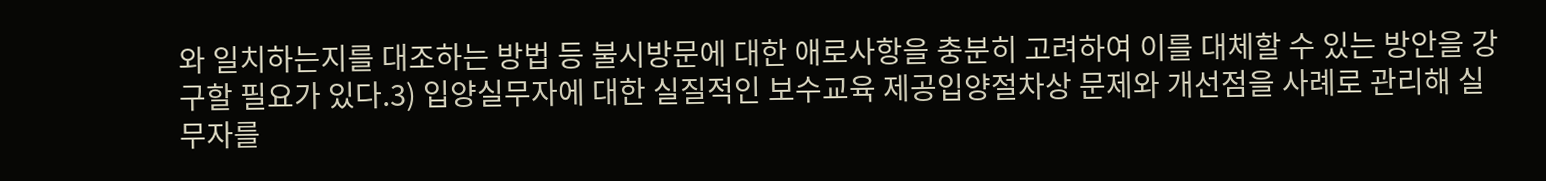와 일치하는지를 대조하는 방법 등 불시방문에 대한 애로사항을 충분히 고려하여 이를 대체할 수 있는 방안을 강구할 필요가 있다.3) 입양실무자에 대한 실질적인 보수교육 제공입양절차상 문제와 개선점을 사례로 관리해 실무자를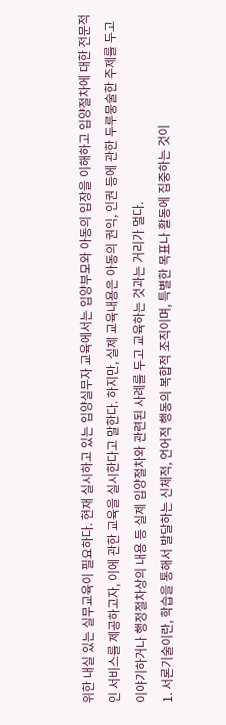위한 내실 있는 실무교육이 필요하다. 현재 실시하고 있는 입양실무자 교육에서는 입양부모와 아동의 입장을 이해하고 입양절차에 대한 전문적인 서비스를 제공하고자, 이에 관한 교육을 실시한다고 말한다. 하지만, 실제 교육내용은 아동의 권익, 인권 등에 관한 두루뭉술한 주제를 두고 이야기하거나 행정절차상의 내용 등 실제 입양절차와 관련된 사례를 두고 교육하는 것과는 거리가 멀다.
1. 서론기술이란, 학습을 통해서 발달하는 신체적, 언어적 행동의 복합적 조직이며, 특별한 목표나 활동에 집중하는 것이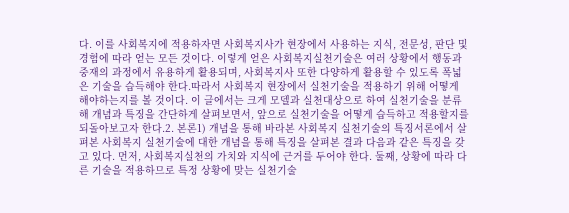다. 이를 사회복지에 적용하자면 사회복지사가 현장에서 사용하는 지식, 전문성, 판단 및 경험에 따라 얻는 모든 것이다. 이렇게 얻은 사회복지실천기술은 여러 상황에서 행동과 중재의 과정에서 유용하게 활용되며, 사회복지사 또한 다양하게 활용할 수 있도록 폭넓은 기술을 습득해야 한다.따라서 사회복지 현장에서 실천기술을 적용하기 위해 어떻게 해야하는지를 볼 것이다. 이 글에서는 크게 모델과 실천대상으로 하여 실천기술을 분류해 개념과 특징을 간단하게 살펴보면서, 앞으로 실천기술을 어떻게 습득하고 적용할지를 되돌아보고자 한다.2. 본론1) 개념을 통해 바라본 사회복지 실천기술의 특징서론에서 살펴본 사회복지 실천기술에 대한 개념을 통해 특징을 살펴본 결과 다음과 같은 특징을 갖고 있다. 먼저, 사회복지실천의 가치와 지식에 근거를 두어야 한다. 둘째, 상황에 따라 다른 기술을 적용하므로 특정 상황에 맞는 실천기술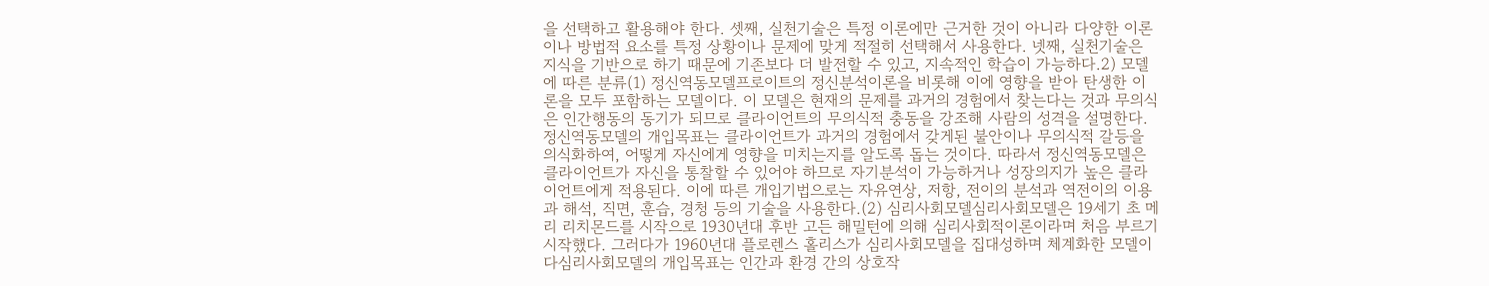을 선택하고 활용해야 한다. 셋째, 실천기술은 특정 이론에만 근거한 것이 아니라 다양한 이론이나 방법적 요소를 특정 상황이나 문제에 맞게 적절히 선택해서 사용한다. 넷째, 실천기술은 지식을 기반으로 하기 때문에 기존보다 더 발전할 수 있고, 지속적인 학습이 가능하다.2) 모델에 따른 분류(1) 정신역동모델프로이트의 정신분석이론을 비롯해 이에 영향을 받아 탄생한 이론을 모두 포함하는 모델이다. 이 모델은 현재의 문제를 과거의 경험에서 찾는다는 것과 무의식은 인간행동의 동기가 되므로 클라이언트의 무의식적 충동을 강조해 사람의 성격을 설명한다.정신역동모델의 개입목표는 클라이언트가 과거의 경험에서 갖게된 불안이나 무의식적 갈등을 의식화하여, 어떻게 자신에게 영향을 미치는지를 알도록 돕는 것이다. 따라서 정신역동모델은 클라이언트가 자신을 통찰할 수 있어야 하므로 자기분석이 가능하거나 성장의지가 높은 클라이언트에게 적용된다. 이에 따른 개입기법으로는 자유연상, 저항, 전이의 분석과 역전이의 이용과 해석, 직면, 훈습, 경청 등의 기술을 사용한다.(2) 심리사회모델심리사회모델은 19세기 초 메리 리치몬드를 시작으로 1930년대 후반 고든 해밀턴에 의해 심리사회적이론이라며 처음 부르기 시작했다. 그러다가 1960년대 플로렌스 홀리스가 심리사회모델을 집대성하며 체계화한 모델이다심리사회모델의 개입목표는 인간과 환경 간의 상호작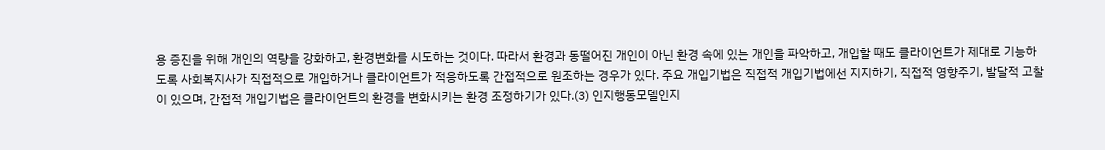용 증진을 위해 개인의 역량을 강화하고, 환경변화를 시도하는 것이다. 따라서 환경과 동떨어진 개인이 아닌 환경 속에 있는 개인을 파악하고, 개입할 때도 클라이언트가 제대로 기능하도록 사회복지사가 직접적으로 개입하거나 클라이언트가 적응하도록 간접적으로 원조하는 경우가 있다. 주요 개입기법은 직접적 개입기법에선 지지하기, 직접적 영향주기, 발달적 고찰이 있으며, 간접적 개입기법은 클라이언트의 환경을 변화시키는 환경 조정하기가 있다.(3) 인지행동모델인지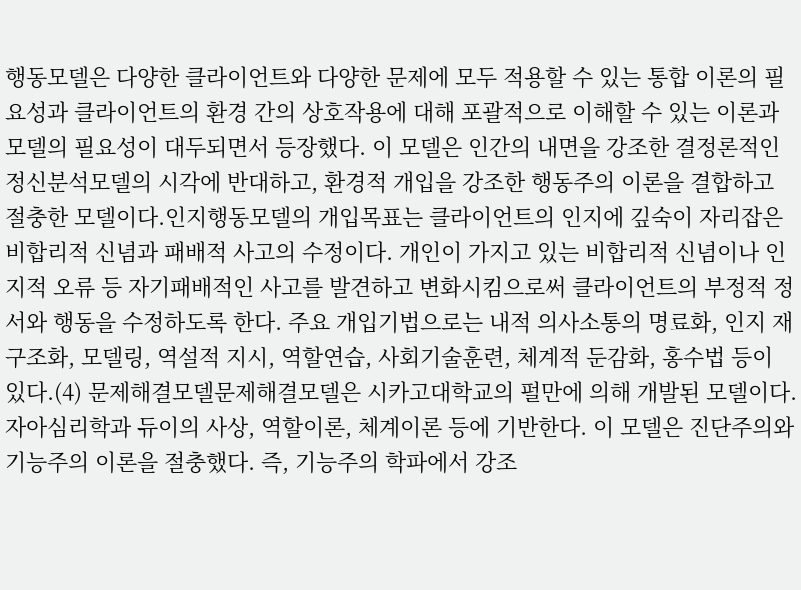행동모델은 다양한 클라이언트와 다양한 문제에 모두 적용할 수 있는 통합 이론의 필요성과 클라이언트의 환경 간의 상호작용에 대해 포괄적으로 이해할 수 있는 이론과 모델의 필요성이 대두되면서 등장했다. 이 모델은 인간의 내면을 강조한 결정론적인 정신분석모델의 시각에 반대하고, 환경적 개입을 강조한 행동주의 이론을 결합하고 절충한 모델이다.인지행동모델의 개입목표는 클라이언트의 인지에 깊숙이 자리잡은 비합리적 신념과 패배적 사고의 수정이다. 개인이 가지고 있는 비합리적 신념이나 인지적 오류 등 자기패배적인 사고를 발견하고 변화시킴으로써 클라이언트의 부정적 정서와 행동을 수정하도록 한다. 주요 개입기법으로는 내적 의사소통의 명료화, 인지 재구조화, 모델링, 역설적 지시, 역할연습, 사회기술훈련, 체계적 둔감화, 홍수법 등이 있다.(4) 문제해결모델문제해결모델은 시카고대학교의 펄만에 의해 개발된 모델이다. 자아심리학과 듀이의 사상, 역할이론, 체계이론 등에 기반한다. 이 모델은 진단주의와 기능주의 이론을 절충했다. 즉, 기능주의 학파에서 강조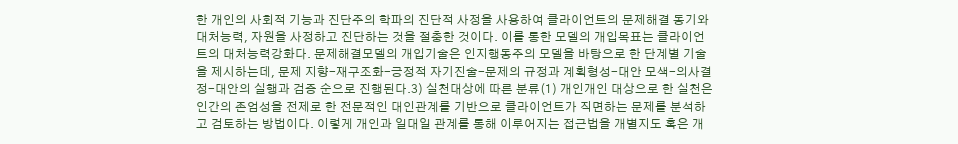한 개인의 사회적 기능과 진단주의 학파의 진단적 사정을 사용하여 클라이언트의 문제해결 동기와 대처능력, 자원을 사정하고 진단하는 것을 절충한 것이다. 이를 통한 모델의 개입목표는 클라이언트의 대처능력강화다. 문제해결모델의 개입기술은 인지행동주의 모델을 바탕으로 한 단계별 기술을 제시하는데, 문제 지향-재구조화-긍정적 자기진술-문제의 규정과 계획형성-대안 모색-의사결정-대안의 실행과 검증 순으로 진행된다.3) 실천대상에 따른 분류(1) 개인개인 대상으로 한 실천은 인간의 존엄성을 전제로 한 전문적인 대인관계를 기반으로 클라이언트가 직면하는 문제를 분석하고 검토하는 방법이다. 이렇게 개인과 일대일 관계를 통해 이루어지는 접근법을 개별지도 혹은 개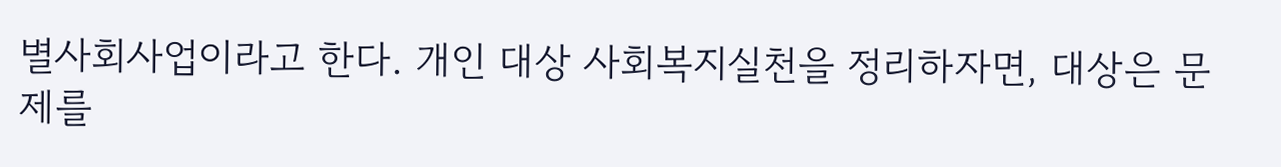별사회사업이라고 한다. 개인 대상 사회복지실천을 정리하자면, 대상은 문제를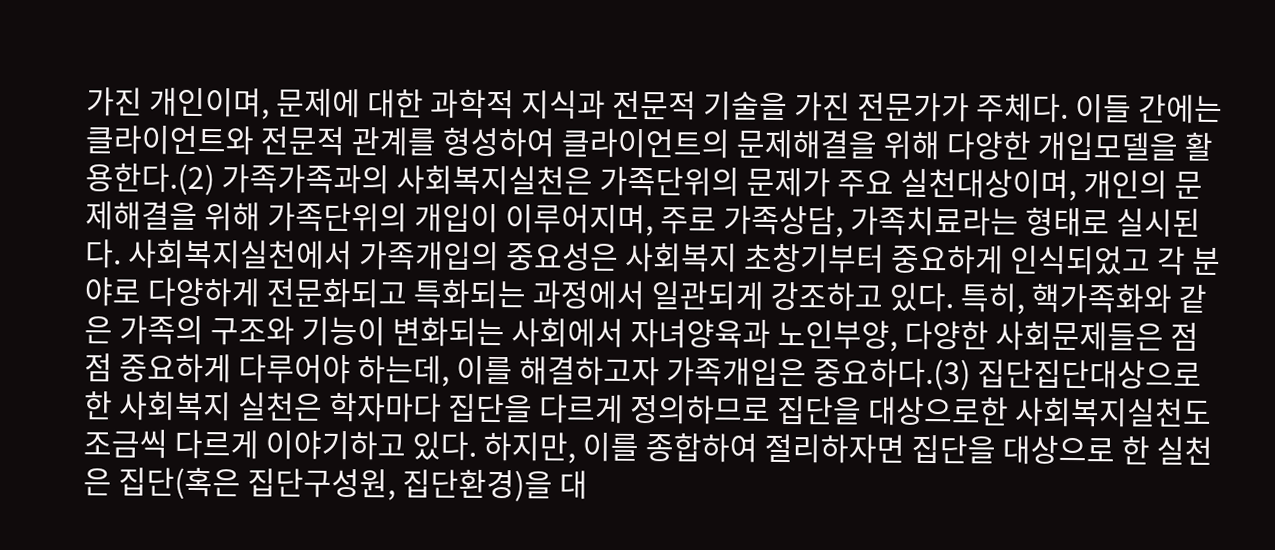가진 개인이며, 문제에 대한 과학적 지식과 전문적 기술을 가진 전문가가 주체다. 이들 간에는 클라이언트와 전문적 관계를 형성하여 클라이언트의 문제해결을 위해 다양한 개입모델을 활용한다.(2) 가족가족과의 사회복지실천은 가족단위의 문제가 주요 실천대상이며, 개인의 문제해결을 위해 가족단위의 개입이 이루어지며, 주로 가족상담, 가족치료라는 형태로 실시된다. 사회복지실천에서 가족개입의 중요성은 사회복지 초창기부터 중요하게 인식되었고 각 분야로 다양하게 전문화되고 특화되는 과정에서 일관되게 강조하고 있다. 특히, 핵가족화와 같은 가족의 구조와 기능이 변화되는 사회에서 자녀양육과 노인부양, 다양한 사회문제들은 점점 중요하게 다루어야 하는데, 이를 해결하고자 가족개입은 중요하다.(3) 집단집단대상으로 한 사회복지 실천은 학자마다 집단을 다르게 정의하므로 집단을 대상으로한 사회복지실천도 조금씩 다르게 이야기하고 있다. 하지만, 이를 종합하여 절리하자면 집단을 대상으로 한 실천은 집단(혹은 집단구성원, 집단환경)을 대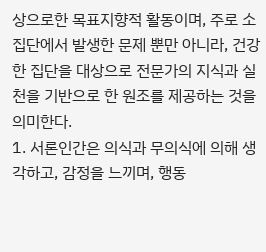상으로한 목표지향적 활동이며, 주로 소집단에서 발생한 문제 뿐만 아니라, 건강한 집단을 대상으로 전문가의 지식과 실천을 기반으로 한 원조를 제공하는 것을 의미한다.
1. 서론인간은 의식과 무의식에 의해 생각하고, 감정을 느끼며, 행동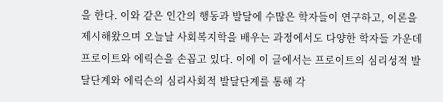을 한다. 이와 같은 인간의 행동과 발달에 수많은 학자들이 연구하고, 이론을 제시해왔으며 오늘날 사회복지학을 배우는 과정에서도 다양한 학자들 가운데 프로이트와 에릭슨을 손꼽고 있다. 이에 이 글에서는 프로이트의 심리성적 발달단계와 에릭슨의 심리사회적 발달단계를 통해 각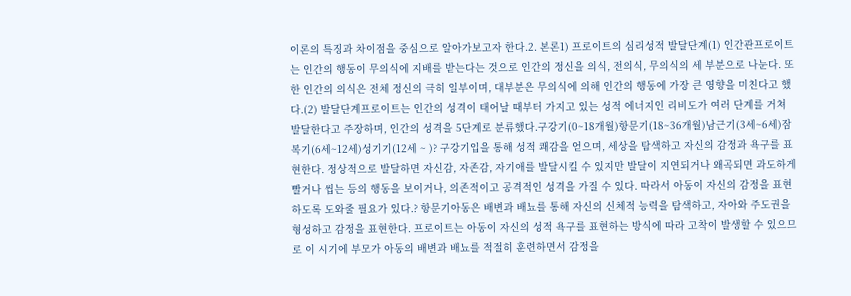이론의 특징과 차이점을 중심으로 알아가보고자 한다.2. 본론1) 프로이트의 심리성적 발달단계(1) 인간관프로이트는 인간의 행동이 무의식에 지배를 받는다는 것으로 인간의 정신을 의식, 전의식, 무의식의 세 부분으로 나눈다. 또한 인간의 의식은 전체 정신의 극히 일부이며, 대부분은 무의식에 의해 인간의 행동에 가장 큰 영향을 미친다고 했다.(2) 발달단계프로이트는 인간의 성격이 태어날 때부터 가지고 있는 성적 에너지인 리비도가 여러 단계를 거쳐 발달한다고 주장하며, 인간의 성격을 5단계로 분류했다.구강기(0~18개월)항문기(18~36개월)남근기(3세~6세)잠복기(6세~12세)성기기(12세 ~ )? 구강기입을 통해 성적 쾌감을 얻으며, 세상을 탐색하고 자신의 감정과 욕구를 표현한다. 정상적으로 발달하면 자신감, 자존감, 자기애를 발달시킬 수 있지만 발달이 지연되거나 왜곡되면 과도하게 빨거나 씹는 등의 행동을 보이거나, 의존적이고 공격적인 성격을 가질 수 있다. 따라서 아동이 자신의 감정을 표현하도록 도와줄 필요가 있다.? 항문기아동은 배변과 배뇨를 통해 자신의 신체적 능력을 탐색하고, 자아와 주도권을 형성하고 감정을 표현한다. 프로이트는 아동이 자신의 성적 욕구를 표현하는 방식에 따라 고착이 발생할 수 있으므로 이 시기에 부모가 아동의 배변과 배뇨를 적절히 훈련하면서 감정을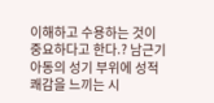이해하고 수용하는 것이 중요하다고 한다.? 남근기아동의 성기 부위에 성적 쾌감을 느끼는 시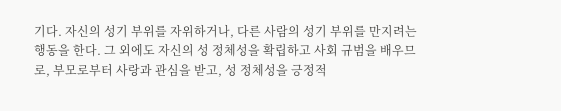기다. 자신의 성기 부위를 자위하거나, 다른 사람의 성기 부위를 만지려는 행동을 한다. 그 외에도 자신의 성 정체성을 확립하고 사회 규범을 배우므로, 부모로부터 사랑과 관심을 받고, 성 정체성을 긍정적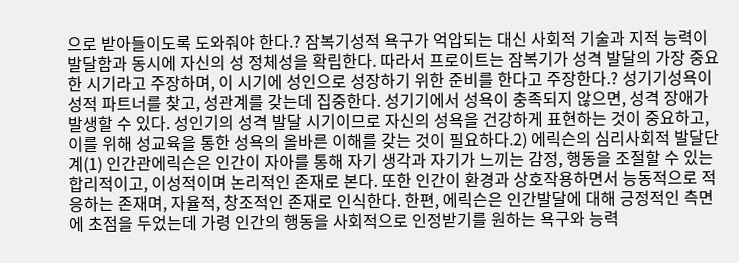으로 받아들이도록 도와줘야 한다.? 잠복기성적 욕구가 억압되는 대신 사회적 기술과 지적 능력이 발달함과 동시에 자신의 성 정체성을 확립한다. 따라서 프로이트는 잠복기가 성격 발달의 가장 중요한 시기라고 주장하며, 이 시기에 성인으로 성장하기 위한 준비를 한다고 주장한다.? 성기기성욕이 성적 파트너를 찾고, 성관계를 갖는데 집중한다. 성기기에서 성욕이 충족되지 않으면, 성격 장애가 발생할 수 있다. 성인기의 성격 발달 시기이므로 자신의 성욕을 건강하게 표현하는 것이 중요하고, 이를 위해 성교육을 통한 성욕의 올바른 이해를 갖는 것이 필요하다.2) 에릭슨의 심리사회적 발달단계(1) 인간관에릭슨은 인간이 자아를 통해 자기 생각과 자기가 느끼는 감정, 행동을 조절할 수 있는 합리적이고, 이성적이며 논리적인 존재로 본다. 또한 인간이 환경과 상호작용하면서 능동적으로 적응하는 존재며, 자율적, 창조적인 존재로 인식한다. 한편, 에릭슨은 인간발달에 대해 긍정적인 측면에 초점을 두었는데 가령 인간의 행동을 사회적으로 인정받기를 원하는 욕구와 능력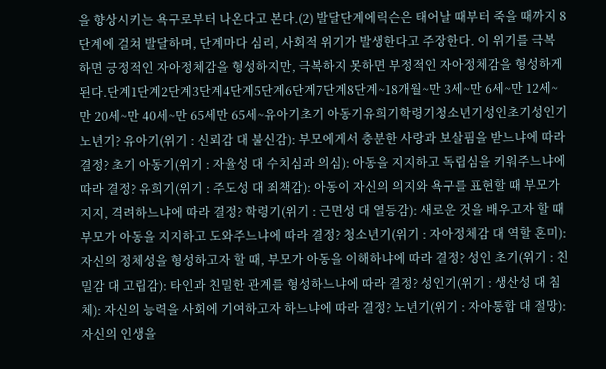을 향상시키는 욕구로부터 나온다고 본다.(2) 발달단계에릭슨은 태어날 때부터 죽을 때까지 8단계에 걸쳐 발달하며, 단계마다 심리, 사회적 위기가 발생한다고 주장한다. 이 위기를 극복하면 긍정적인 자아정체감을 형성하지만, 극복하지 못하면 부정적인 자아정체감을 형성하게 된다.단계1단계2단계3단계4단계5단계6단계7단계8단계~18개월~만 3세~만 6세~만 12세~만 20세~만 40세~만 65세만 65세~유아기초기 아동기유희기학령기청소년기성인초기성인기노년기? 유아기(위기 : 신뢰감 대 불신감): 부모에게서 충분한 사랑과 보살핌을 받느냐에 따라 결정? 초기 아동기(위기 : 자율성 대 수치심과 의심): 아동을 지지하고 독립심을 키워주느냐에 따라 결정? 유희기(위기 : 주도성 대 죄책감): 아동이 자신의 의지와 욕구를 표현할 때 부모가 지지, 격려하느냐에 따라 결정? 학령기(위기 : 근면성 대 열등감): 새로운 것을 배우고자 할 때 부모가 아동을 지지하고 도와주느냐에 따라 결정? 청소년기(위기 : 자아정체감 대 역할 혼미): 자신의 정체성을 형성하고자 할 때, 부모가 아동을 이해하냐에 따라 결정? 성인 초기(위기 : 친밀감 대 고립감): 타인과 친밀한 관계를 형성하느냐에 따라 결정? 성인기(위기 : 생산성 대 침체): 자신의 능력을 사회에 기여하고자 하느냐에 따라 결정? 노년기(위기 : 자아통합 대 절망): 자신의 인생을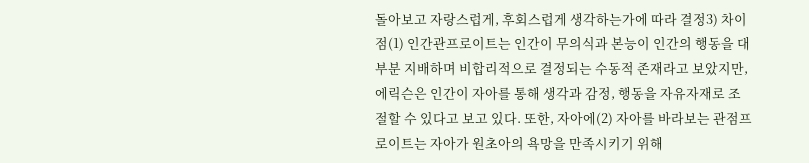돌아보고 자랑스럽게, 후회스럽게 생각하는가에 따라 결정3) 차이점(1) 인간관프로이트는 인간이 무의식과 본능이 인간의 행동을 대부분 지배하며 비합리적으로 결정되는 수동적 존재라고 보았지만, 에릭슨은 인간이 자아를 통해 생각과 감정, 행동을 자유자재로 조절할 수 있다고 보고 있다. 또한, 자아에(2) 자아를 바라보는 관점프로이트는 자아가 원초아의 욕망을 만족시키기 위해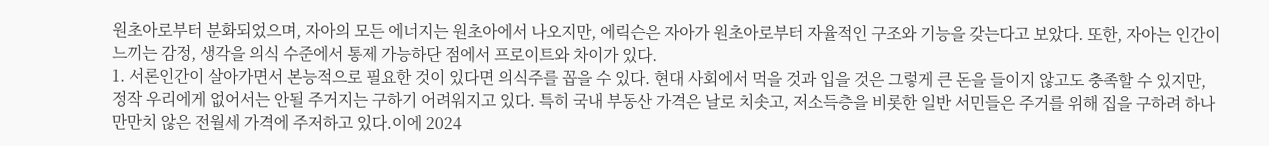원초아로부터 분화되었으며, 자아의 모든 에너지는 원초아에서 나오지만, 에릭슨은 자아가 원초아로부터 자율적인 구조와 기능을 갖는다고 보았다. 또한, 자아는 인간이 느끼는 감정, 생각을 의식 수준에서 통제 가능하단 점에서 프로이트와 차이가 있다.
1. 서론인간이 살아가면서 본능적으로 필요한 것이 있다면 의식주를 꼽을 수 있다. 현대 사회에서 먹을 것과 입을 것은 그렇게 큰 돈을 들이지 않고도 충족할 수 있지만, 정작 우리에게 없어서는 안될 주거지는 구하기 어려워지고 있다. 특히 국내 부동산 가격은 날로 치솟고, 저소득층을 비롯한 일반 서민들은 주거를 위해 집을 구하려 하나 만만치 않은 전월세 가격에 주저하고 있다.이에 2024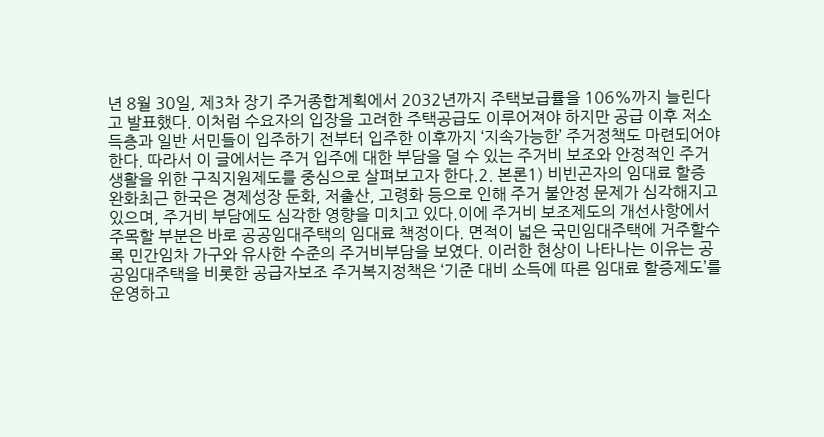년 8월 30일, 제3차 장기 주거종합계획에서 2032년까지 주택보급률을 106%까지 늘린다고 발표했다. 이처럼 수요자의 입장을 고려한 주택공급도 이루어져야 하지만 공급 이후 저소득층과 일반 서민들이 입주하기 전부터 입주한 이후까지 ‘지속가능한’ 주거정책도 마련되어야 한다. 따라서 이 글에서는 주거 입주에 대한 부담을 덜 수 있는 주거비 보조와 안정적인 주거생활을 위한 구직지원제도를 중심으로 살펴보고자 한다.2. 본론1) 비빈곤자의 임대료 할증 완화최근 한국은 경제성장 둔화, 저출산, 고령화 등으로 인해 주거 불안정 문제가 심각해지고 있으며, 주거비 부담에도 심각한 영향을 미치고 있다.이에 주거비 보조제도의 개선사항에서 주목할 부분은 바로 공공임대주택의 임대료 책정이다. 면적이 넓은 국민임대주택에 거주할수록 민간임차 가구와 유사한 수준의 주거비부담을 보였다. 이러한 현상이 나타나는 이유는 공공임대주택을 비롯한 공급자보조 주거복지정책은 ‘기준 대비 소득에 따른 임대료 할증제도’를 운영하고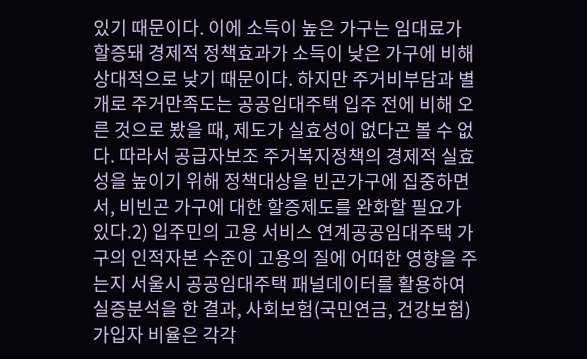있기 때문이다. 이에 소득이 높은 가구는 임대료가 할증돼 경제적 정책효과가 소득이 낮은 가구에 비해 상대적으로 낮기 때문이다. 하지만 주거비부담과 별개로 주거만족도는 공공임대주택 입주 전에 비해 오른 것으로 봤을 때, 제도가 실효성이 없다곤 볼 수 없다. 따라서 공급자보조 주거복지정책의 경제적 실효성을 높이기 위해 정책대상을 빈곤가구에 집중하면서, 비빈곤 가구에 대한 할증제도를 완화할 필요가 있다.2) 입주민의 고용 서비스 연계공공임대주택 가구의 인적자본 수준이 고용의 질에 어떠한 영향을 주는지 서울시 공공임대주택 패널데이터를 활용하여 실증분석을 한 결과, 사회보험(국민연금, 건강보험) 가입자 비율은 각각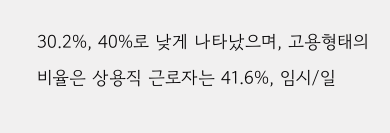30.2%, 40%로 낮게 나타났으며, 고용형태의 비율은 상용직 근로자는 41.6%, 임시/일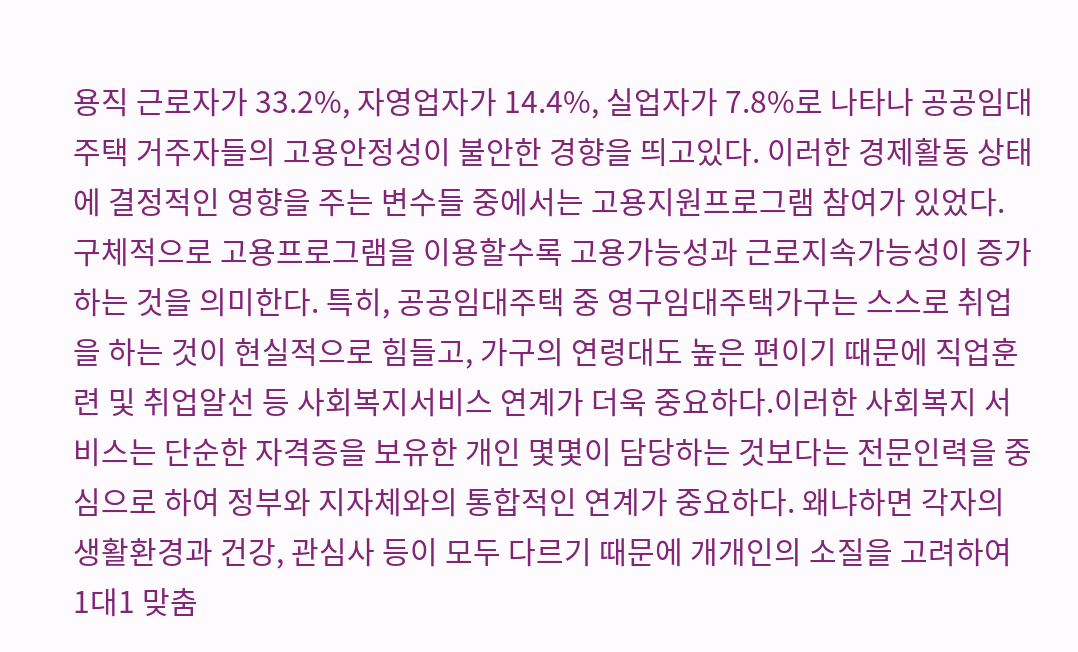용직 근로자가 33.2%, 자영업자가 14.4%, 실업자가 7.8%로 나타나 공공임대주택 거주자들의 고용안정성이 불안한 경향을 띄고있다. 이러한 경제활동 상태에 결정적인 영향을 주는 변수들 중에서는 고용지원프로그램 참여가 있었다. 구체적으로 고용프로그램을 이용할수록 고용가능성과 근로지속가능성이 증가하는 것을 의미한다. 특히, 공공임대주택 중 영구임대주택가구는 스스로 취업을 하는 것이 현실적으로 힘들고, 가구의 연령대도 높은 편이기 때문에 직업훈련 및 취업알선 등 사회복지서비스 연계가 더욱 중요하다.이러한 사회복지 서비스는 단순한 자격증을 보유한 개인 몇몇이 담당하는 것보다는 전문인력을 중심으로 하여 정부와 지자체와의 통합적인 연계가 중요하다. 왜냐하면 각자의 생활환경과 건강, 관심사 등이 모두 다르기 때문에 개개인의 소질을 고려하여 1대1 맞춤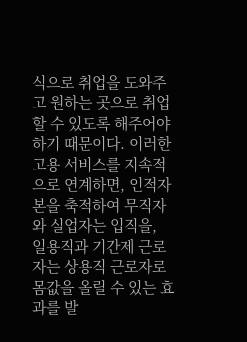식으로 취업을 도와주고 원하는 곳으로 취업할 수 있도록 해주어야 하기 때문이다. 이러한 고용 서비스를 지속적으로 연계하면, 인적자본을 축적하여 무직자와 실업자는 입직을, 일용직과 기간제 근로자는 상용직 근로자로 몸값을 올릴 수 있는 효과를 발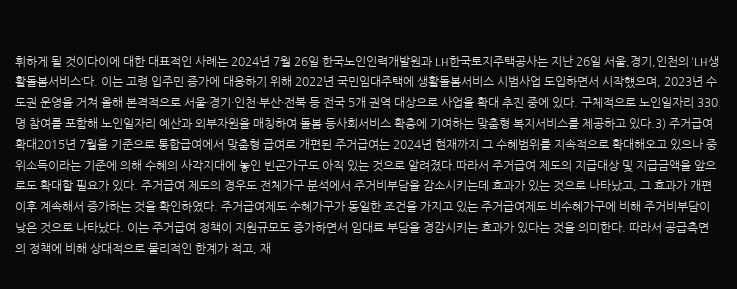휘하게 될 것이다이에 대한 대표적인 사례는 2024년 7월 26일 한국노인인력개발원과 LH한국토지주택공사는 지난 26일 서울,경기,인천의 'LH생활돌봄서비스‘다. 이는 고령 입주민 증가에 대응하기 위해 2022년 국민임대주택에 생활돌봄서비스 시범사업 도입하면서 시작헀으며, 2023년 수도권 운영을 거쳐 올해 본격적으로 서울·경기·인천·부산·전북 등 전국 5개 권역 대상으로 사업을 확대 추진 중에 있다. 구체적으로 노인일자리 330명 참여를 포함해 노인일자리 예산과 외부자원을 매칭하여 돌봄 등사회서비스 확충에 기여하는 맞춤형 복지서비스를 제공하고 있다.3) 주거급여 확대2015년 7월을 기준으로 통합급여에서 맞춤형 급여로 개편된 주거급여는 2024년 현재까지 그 수혜범위를 지속적으로 확대해오고 있으나 중위소득이라는 기준에 의해 수혜의 사각지대에 놓인 빈곤가구도 아직 있는 것으로 알려졌다.따라서 주거급여 제도의 지급대상 및 지급금액을 앞으로도 확대할 필요가 있다. 주거급여 제도의 경우도 전체가구 분석에서 주거비부담을 감소시키는데 효과가 있는 것으로 나타났고, 그 효과가 개편 이후 계속해서 증가하는 것을 확인하였다. 주거급여제도 수혜가구가 동일한 조건을 가지고 있는 주거급여제도 비수혜가구에 비해 주거비부담이 낮은 것으로 나타났다. 이는 주거급여 정책이 지원규모도 증가하면서 임대료 부담을 경감시키는 효과가 있다는 것을 의미한다. 따라서 공급측면의 정책에 비해 상대적으로 물리적인 한계가 적고, 재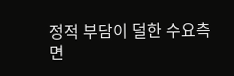정적 부담이 덜한 수요측면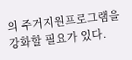의 주거지원프로그램을 강화할 필요가 있다.